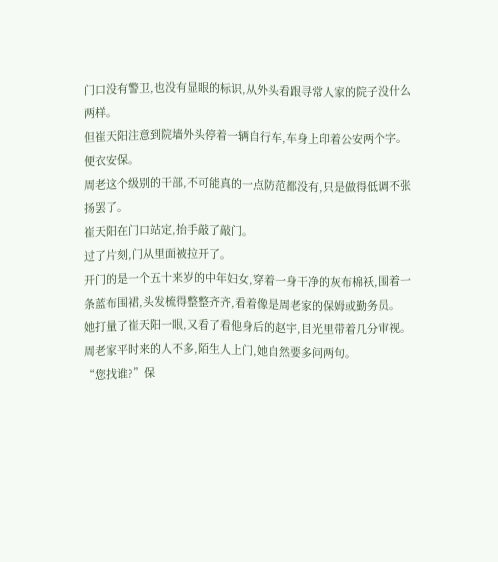门口没有警卫,也没有显眼的标识,从外头看跟寻常人家的院子没什么两样。
但崔天阳注意到院墙外头停着一辆自行车,车身上印着公安两个字。
便衣安保。
周老这个级别的干部,不可能真的一点防范都没有,只是做得低调不张扬罢了。
崔天阳在门口站定,抬手敲了敲门。
过了片刻,门从里面被拉开了。
开门的是一个五十来岁的中年妇女,穿着一身干净的灰布棉袄,围着一条蓝布围裙,头发梳得整整齐齐,看着像是周老家的保姆或勤务员。
她打量了崔天阳一眼,又看了看他身后的赵宇,目光里带着几分审视。
周老家平时来的人不多,陌生人上门,她自然要多问两句。
“您找谁?”保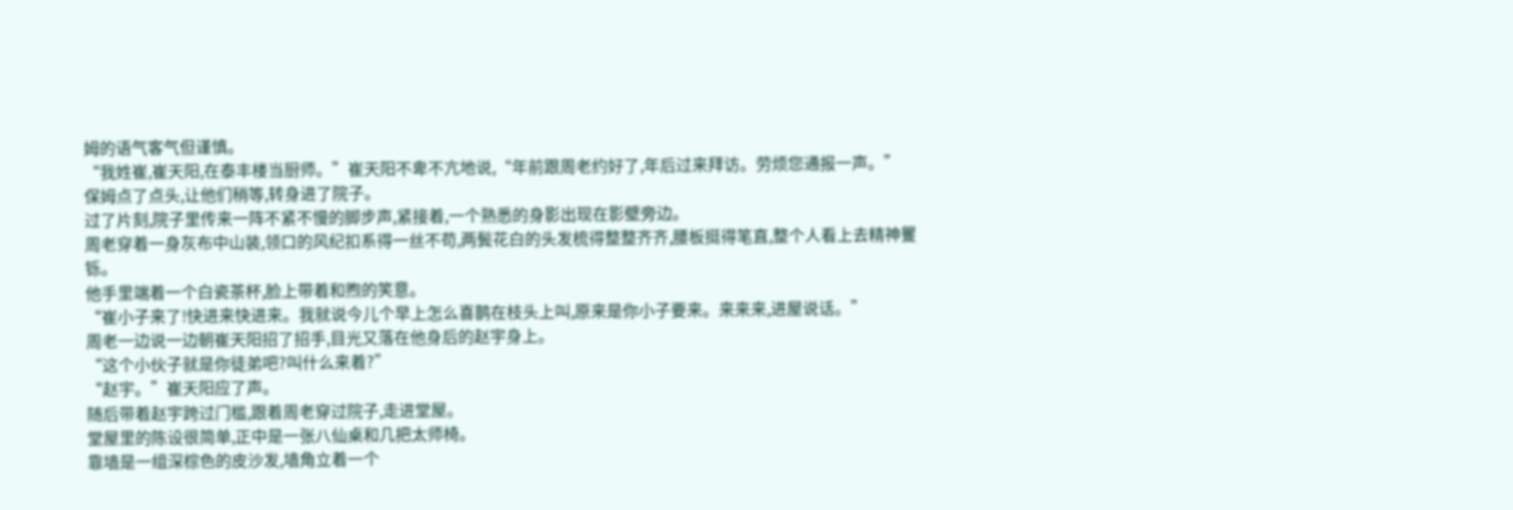姆的语气客气但谨慎。
“我姓崔,崔天阳,在泰丰楼当厨师。”崔天阳不卑不亢地说,“年前跟周老约好了,年后过来拜访。劳烦您通报一声。”
保姆点了点头,让他们稍等,转身进了院子。
过了片刻,院子里传来一阵不紧不慢的脚步声,紧接着,一个熟悉的身影出现在影壁旁边。
周老穿着一身灰布中山装,领口的风纪扣系得一丝不苟,两鬓花白的头发梳得整整齐齐,腰板挺得笔直,整个人看上去精神矍铄。
他手里端着一个白瓷茶杯,脸上带着和煦的笑意。
“崔小子来了!快进来快进来。我就说今儿个早上怎么喜鹊在枝头上叫,原来是你小子要来。来来来,进屋说话。”
周老一边说一边朝崔天阳招了招手,目光又落在他身后的赵宇身上。
“这个小伙子就是你徒弟吧?叫什么来着?”
“赵宇。”崔天阳应了声。
随后带着赵宇跨过门槛,跟着周老穿过院子,走进堂屋。
堂屋里的陈设很简单,正中是一张八仙桌和几把太师椅。
靠墙是一组深棕色的皮沙发,墙角立着一个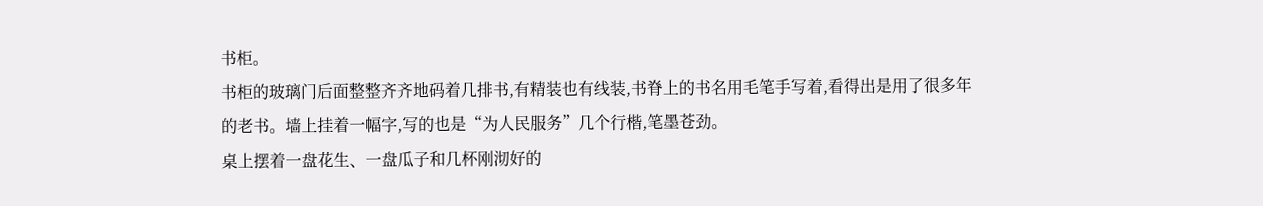书柜。
书柜的玻璃门后面整整齐齐地码着几排书,有精装也有线装,书脊上的书名用毛笔手写着,看得出是用了很多年的老书。墙上挂着一幅字,写的也是“为人民服务”几个行楷,笔墨苍劲。
桌上摆着一盘花生、一盘瓜子和几杯刚沏好的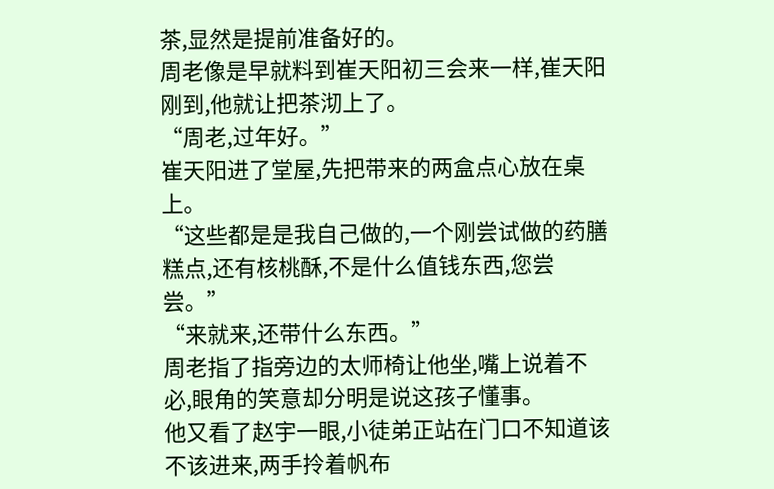茶,显然是提前准备好的。
周老像是早就料到崔天阳初三会来一样,崔天阳刚到,他就让把茶沏上了。
“周老,过年好。”
崔天阳进了堂屋,先把带来的两盒点心放在桌上。
“这些都是是我自己做的,一个刚尝试做的药膳糕点,还有核桃酥,不是什么值钱东西,您尝尝。”
“来就来,还带什么东西。”
周老指了指旁边的太师椅让他坐,嘴上说着不必,眼角的笑意却分明是说这孩子懂事。
他又看了赵宇一眼,小徒弟正站在门口不知道该不该进来,两手拎着帆布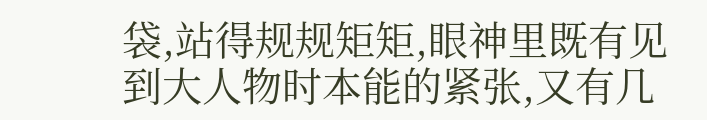袋,站得规规矩矩,眼神里既有见到大人物时本能的紧张,又有几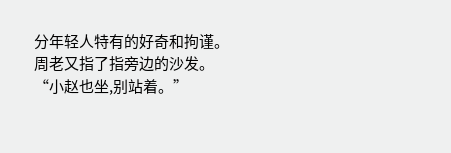分年轻人特有的好奇和拘谨。
周老又指了指旁边的沙发。
“小赵也坐,别站着。”